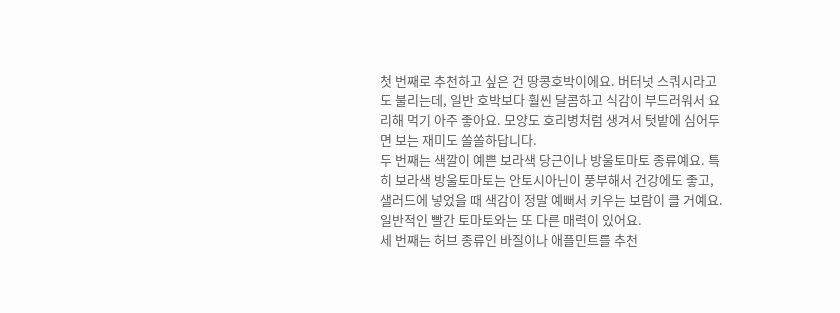첫 번째로 추천하고 싶은 건 땅콩호박이에요. 버터넛 스쿼시라고도 불리는데, 일반 호박보다 훨씬 달콤하고 식감이 부드러워서 요리해 먹기 아주 좋아요. 모양도 호리병처럼 생겨서 텃밭에 심어두면 보는 재미도 쏠쏠하답니다.
두 번째는 색깔이 예쁜 보라색 당근이나 방울토마토 종류예요. 특히 보라색 방울토마토는 안토시아닌이 풍부해서 건강에도 좋고, 샐러드에 넣었을 때 색감이 정말 예뻐서 키우는 보람이 클 거예요. 일반적인 빨간 토마토와는 또 다른 매력이 있어요.
세 번째는 허브 종류인 바질이나 애플민트를 추천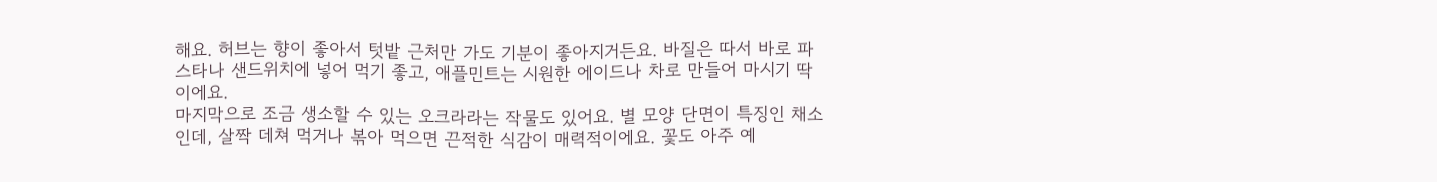해요. 허브는 향이 좋아서 텃밭 근처만 가도 기분이 좋아지거든요. 바질은 따서 바로 파스타나 샌드위치에 넣어 먹기 좋고, 애플민트는 시원한 에이드나 차로 만들어 마시기 딱이에요.
마지막으로 조금 생소할 수 있는 오크라라는 작물도 있어요. 별 모양 단면이 특징인 채소인데, 살짝 데쳐 먹거나 볶아 먹으면 끈적한 식감이 매력적이에요. 꽃도 아주 예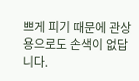쁘게 피기 때문에 관상용으로도 손색이 없답니다.